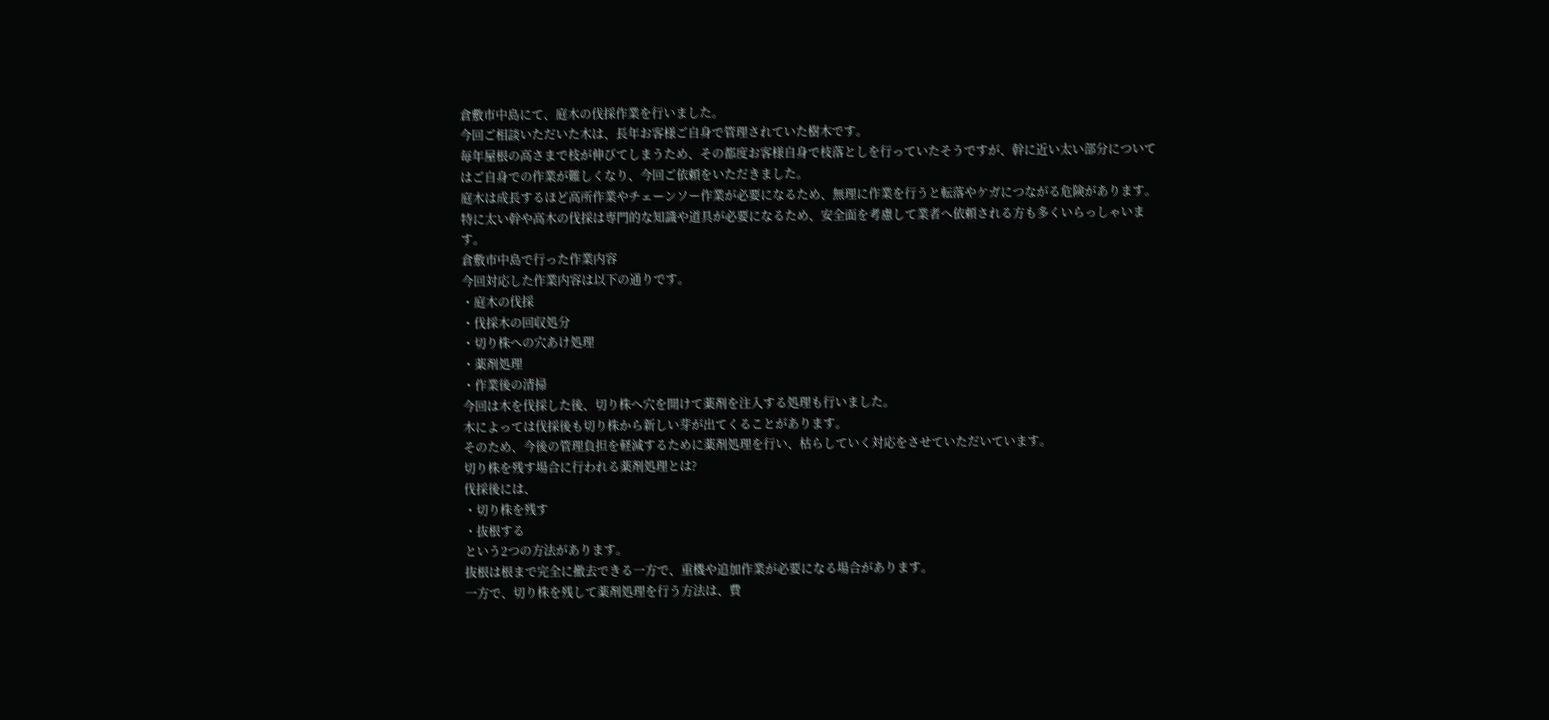倉敷市中島にて、庭木の伐採作業を行いました。
今回ご相談いただいた木は、長年お客様ご自身で管理されていた樹木です。
毎年屋根の高さまで枝が伸びてしまうため、その都度お客様自身で枝落としを行っていたそうですが、幹に近い太い部分についてはご自身での作業が難しくなり、今回ご依頼をいただきました。
庭木は成長するほど高所作業やチェーンソー作業が必要になるため、無理に作業を行うと転落やケガにつながる危険があります。
特に太い幹や高木の伐採は専門的な知識や道具が必要になるため、安全面を考慮して業者へ依頼される方も多くいらっしゃいます。
倉敷市中島で行った作業内容
今回対応した作業内容は以下の通りです。
・庭木の伐採
・伐採木の回収処分
・切り株への穴あけ処理
・薬剤処理
・作業後の清掃
今回は木を伐採した後、切り株へ穴を開けて薬剤を注入する処理も行いました。
木によっては伐採後も切り株から新しい芽が出てくることがあります。
そのため、今後の管理負担を軽減するために薬剤処理を行い、枯らしていく対応をさせていただいています。
切り株を残す場合に行われる薬剤処理とは?
伐採後には、
・切り株を残す
・抜根する
という2つの方法があります。
抜根は根まで完全に撤去できる一方で、重機や追加作業が必要になる場合があります。
一方で、切り株を残して薬剤処理を行う方法は、費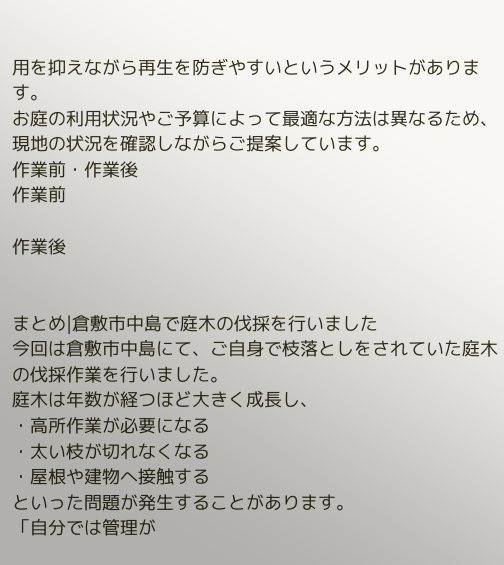用を抑えながら再生を防ぎやすいというメリットがあります。
お庭の利用状況やご予算によって最適な方法は異なるため、現地の状況を確認しながらご提案しています。
作業前・作業後
作業前

作業後


まとめ|倉敷市中島で庭木の伐採を行いました
今回は倉敷市中島にて、ご自身で枝落としをされていた庭木の伐採作業を行いました。
庭木は年数が経つほど大きく成長し、
・高所作業が必要になる
・太い枝が切れなくなる
・屋根や建物へ接触する
といった問題が発生することがあります。
「自分では管理が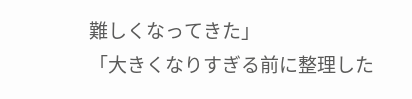難しくなってきた」
「大きくなりすぎる前に整理した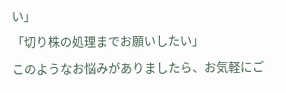い」
「切り株の処理までお願いしたい」
このようなお悩みがありましたら、お気軽にご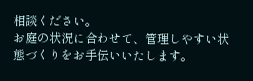相談ください。
お庭の状況に合わせて、管理しやすい状態づくりをお手伝いいたします。